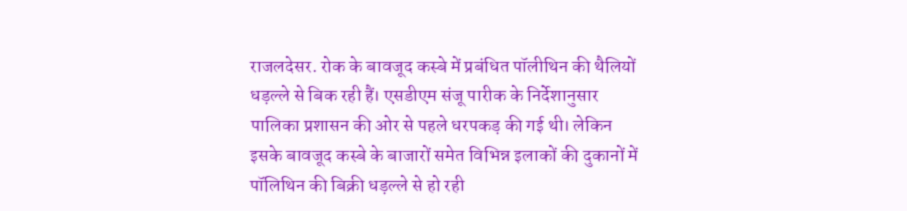राजलदेसर. रोक के बावजूद कस्बे में प्रबंधित पॉलीथिन की थैलियों धड़ल्ले से बिक रही हैं। एसडीएम संजू पारीक के निर्देशानुसार पालिका प्रशासन की ओर से पहले धरपकड़ की गई थी। लेकिन इसके बावजूद कस्बे के बाजारों समेत विभिन्न इलाकों की दुकानों में पॉलिथिन की बिक्री धड़ल्ले से हो रही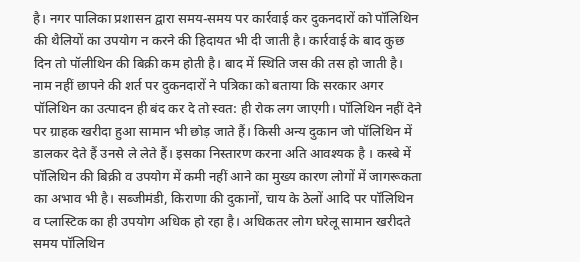है। नगर पालिका प्रशासन द्वारा समय-समय पर कार्रवाई कर दुकनदारों को पॉलिथिन की थैलियों का उपयोग न करने की हिदायत भी दी जाती है। कार्रवाई के बाद कुछ दिन तो पॉलीथिन की बिक्री कम होती है। बाद में स्थिति जस की तस हो जाती है। नाम नहीं छापने की शर्त पर दुकनदारों ने पत्रिका को बताया कि सरकार अगर पॉलिथिन का उत्पादन ही बंद कर दे तो स्वत: ही रोक लग जाएगी। पॉलिथिन नहीं देने पर ग्राहक खरीदा हुआ सामान भी छोड़ जाते हैं। किसी अन्य दुकान जो पॉलिथिन में डालकर देते हैं उनसे ले लेते हैं। इसका निस्तारण करना अति आवश्यक है । कस्बे में पॉलिथिन की बिक्री व उपयोग में कमी नहीं आने का मुख्य कारण लोगों में जागरूकता का अभाव भी है। सब्जीमंडी, किराणा की दुकानों, चाय के ठेलों आदि पर पॉलिथिन व प्लास्टिक का ही उपयोग अधिक हो रहा है। अधिकतर लोग घरेलू सामान खरीदते समय पॉलिथिन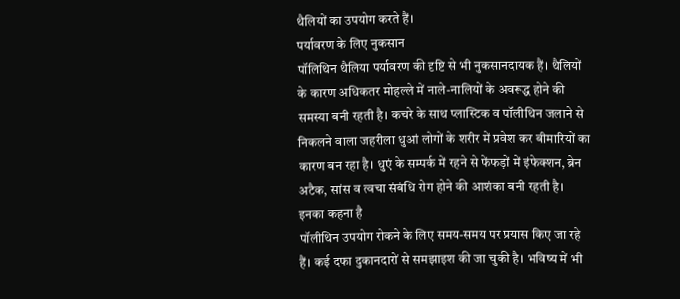थैलियों का उपयोग करते हैं।
पर्यावरण के लिए नुकसान
पॉलिथिन थैलिया पर्यावरण की दृष्टि से भी नुकसानदायक हैं। थैलियों के कारण अधिकतर मोहल्ले में नाले-नालियों के अवरूद्ध होने की समस्या बनी रहती है। कचरे के साथ प्लास्टिक व पॉलीथिन जलाने से निकलने वाला जहरीला धुआं लोगों के शरीर में प्रवेश कर बीमारियों का कारण बन रहा है। धुएं के सम्पर्क में रहने से फेंफड़ों में इंफेक्शन, ब्रेन अटैक, सांस व त्वचा संबंधि रोग होने की आशंका बनी रहती है।
इनका कहना है
पॉलीथिन उपयोग रोकने के लिए समय-समय पर प्रयास किए जा रहे हैं। कई दफा दुकानदारों से समझाइश की जा चुकी है। भविष्य में भी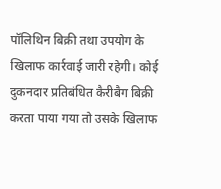पॉलिथिन बिक्री तथा उपयोग के खिलाफ कार्रवाई जारी रहेगी। कोई दुकनदार प्रतिबंधित कैरीबैग बिक्री करता पाया गया तो उसके खिलाफ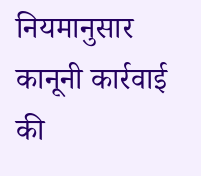नियमानुसार कानूनी कार्रवाई की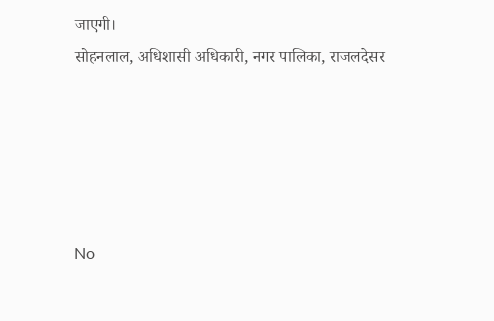जाएगी।
सोहनलाल, अधिशासी अधिकारी, नगर पालिका, राजलदेसर





No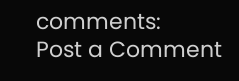comments:
Post a Comment